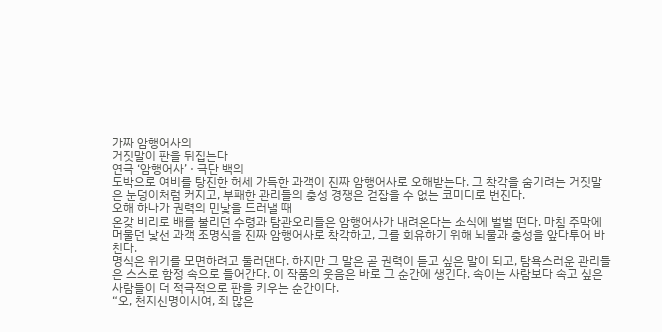가짜 암행어사의
거짓말이 판을 뒤집는다
연극 ‘암행어사’ · 극단 백의
도박으로 여비를 탕진한 허세 가득한 과객이 진짜 암행어사로 오해받는다. 그 착각을 숨기려는 거짓말은 눈덩이처럼 커지고, 부패한 관리들의 충성 경쟁은 걷잡을 수 없는 코미디로 번진다.
오해 하나가 권력의 민낯을 드러낼 때
온갖 비리로 배를 불리던 수령과 탐관오리들은 암행어사가 내려온다는 소식에 벌벌 떤다. 마침 주막에 머물던 낯선 과객 조명식을 진짜 암행어사로 착각하고, 그를 회유하기 위해 뇌물과 충성을 앞다투어 바친다.
명식은 위기를 모면하려고 둘러댄다. 하지만 그 말은 곧 권력이 듣고 싶은 말이 되고, 탐욕스러운 관리들은 스스로 함정 속으로 들어간다. 이 작품의 웃음은 바로 그 순간에 생긴다. 속이는 사람보다 속고 싶은 사람들이 더 적극적으로 판을 키우는 순간이다.
“오, 천지신명이시여, 죄 많은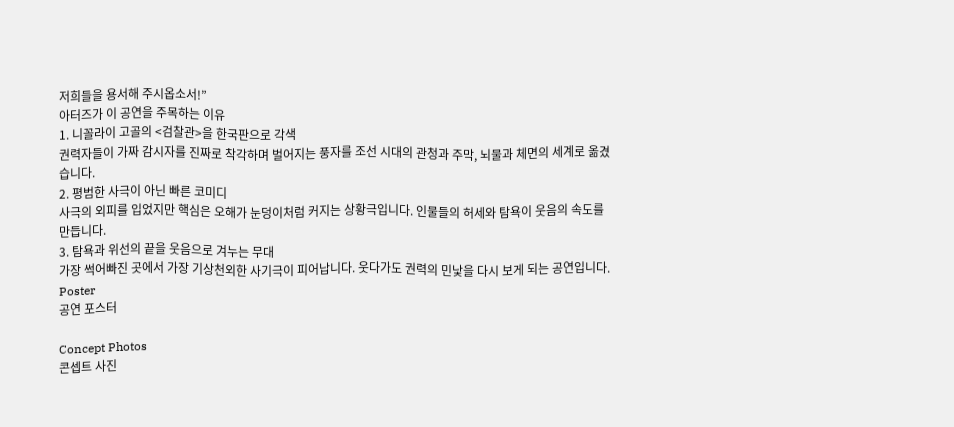저희들을 용서해 주시옵소서!”
아터즈가 이 공연을 주목하는 이유
1. 니꼴라이 고골의 <검찰관>을 한국판으로 각색
권력자들이 가짜 감시자를 진짜로 착각하며 벌어지는 풍자를 조선 시대의 관청과 주막, 뇌물과 체면의 세계로 옮겼습니다.
2. 평범한 사극이 아닌 빠른 코미디
사극의 외피를 입었지만 핵심은 오해가 눈덩이처럼 커지는 상황극입니다. 인물들의 허세와 탐욕이 웃음의 속도를 만듭니다.
3. 탐욕과 위선의 끝을 웃음으로 겨누는 무대
가장 썩어빠진 곳에서 가장 기상천외한 사기극이 피어납니다. 웃다가도 권력의 민낯을 다시 보게 되는 공연입니다.
Poster
공연 포스터

Concept Photos
콘셉트 사진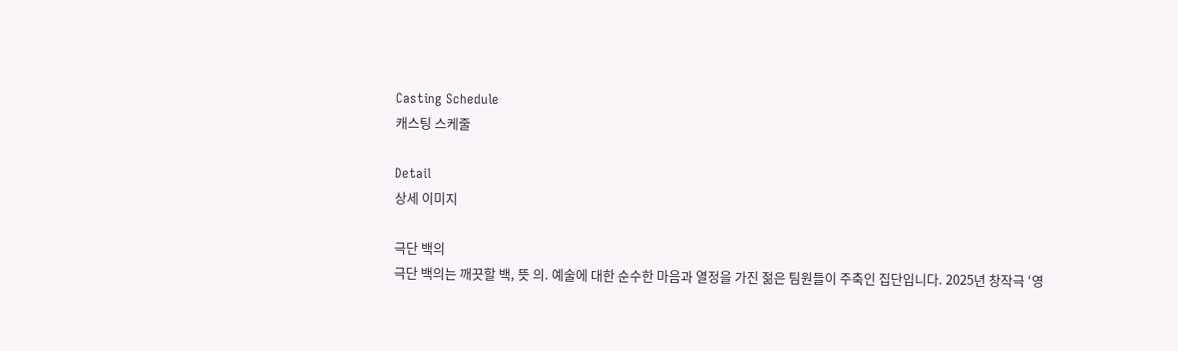Casting Schedule
캐스팅 스케줄

Detail
상세 이미지

극단 백의
극단 백의는 깨끗할 백, 뜻 의. 예술에 대한 순수한 마음과 열정을 가진 젊은 팀원들이 주축인 집단입니다. 2025년 창작극 ‘영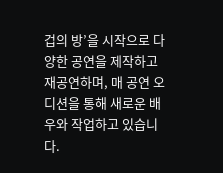겁의 방’을 시작으로 다양한 공연을 제작하고 재공연하며, 매 공연 오디션을 통해 새로운 배우와 작업하고 있습니다.